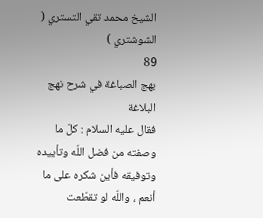الشيخ محمد تقي التستري ( الشوشتري )
89
بهج الصباغة في شرح نهج البلاغة
فقال عليه السلام : كلّ ما وصفته من فضل اللّه وتأييده وتوفيقه فأين شكره على ما أنعم ، واللّه لو تقطّعت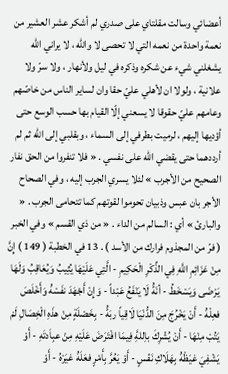أعضائي وسالت مقلتاي على صدري لم أشكر عشر العشير من نعمة واحدة من نعمه التي لا تحصى لا واللّه ، لا يراني اللّه يشغلني شيء عن شكره وذكره في ليل ولأنهار ، ولا سرّ ولا علانية ، ولولا ان لأهلي عليّ حقا وان لساير الناس من خاصّهم وعامهم عليّ حقوقا لا يسعني إلّا القيام بها حسب الوسع حتى أؤديها إليهم ، لرميت بطرفي إلى السماء ، وبقلبي إلى اللّه ثم لم أرددهما حتى يقضي اللّه على نفسي . « فلا تنفروا من الحق نفار الصحيح من الأجرب » لئلا يسري الجرب إليه ، وفي الصحاح الأجر بان عبس وذبيان تحوموا لقوتهم كما تتحامى الجرب . « والبارئ » أي : السالم من الداء . « من ذي القسم » وفي الخبر ( فرّ من المجذوم فرارك من الأسد ) . 13 في الخطبة ( 149 ) إِنَّ مِنْ عَزَائِمِ اللَّهِ فِي الذِّكْرِ الْحَكِيمِ - الَّتِي عَلَيْهَا يُثِيبُ وَيُعَاقِبُ وَلَهَا يَرْضَى وَيَسْخَطُ - أنَهَُّ لَا يَنْفَعُ عَبْداً - وَإِنْ أَجْهَدَ نفَسْهَُ وَأَخْلَصَ فعِلْهَُ - أَنْ يَخْرُجَ مِنَ الدُّنْيَا لَاقِياً ربَهَُّ - بِخَصْلَةٍ مِنْ هذَهِ الْخِصَالِ لَمْ يَتُبْ مِنْهَا - أَنْ يُشْرِكَ باِللهَِّ فِيمَا افْتَرَضَ عَلَيْهِ مِنْ عبِاَدتَهِ - أَوْ يَشْفِيَ غيَظْهَُ بِهَلَاكِ نَفْسٍ - أَوْ يَعُرَّ بِأَمْرٍ فعَلَهَُ غيَرْهُ - أَوْ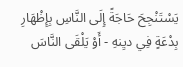يَسْتَنْجِحَ حَاجَةً إِلَى النَّاسِ بِإِظْهَارِ بِدْعَةٍ فِي ديِنهِ - أَوْ يَلْقَى النَّاسَ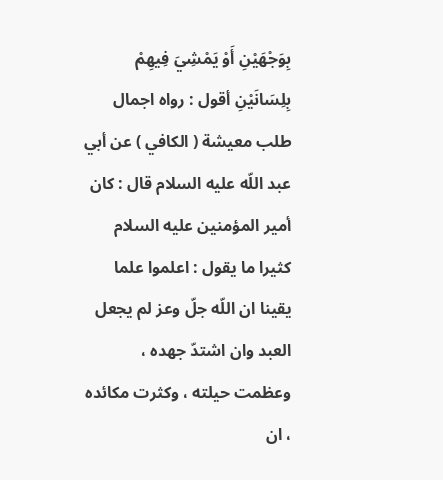بِوَجْهَيْنِ أَوْ يَمْشِيَ فِيهِمْ بِلِسَانَيْنِ أقول : رواه اجمال طلب معيشة ( الكافي ) عن أبي عبد اللّه عليه السلام قال : كان أمير المؤمنين عليه السلام كثيرا ما يقول : اعلموا علما يقينا ان اللّه جلّ وعز لم يجعل العبد وان اشتدّ جهده ، وعظمت حيلته ، وكثرت مكائده ، ان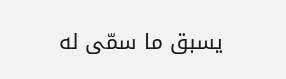يسبق ما سمّى له